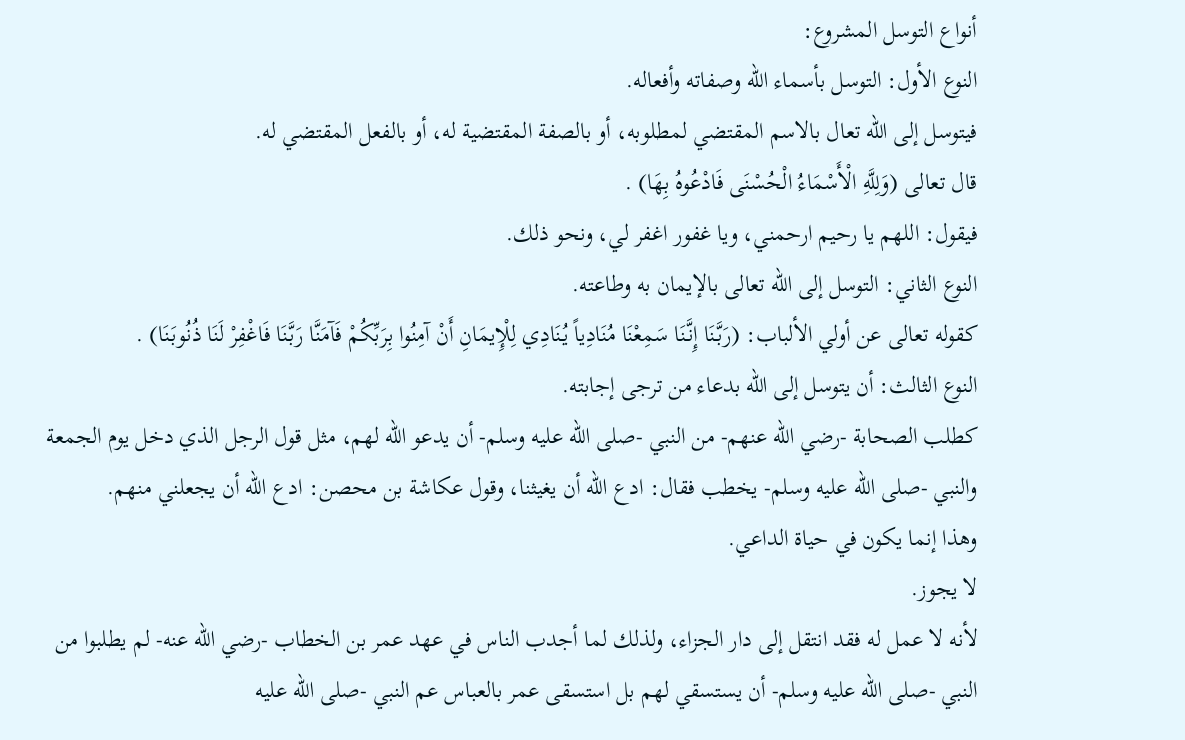أنواع التوسل المشروع:
النوع الأول: التوسل بأسماء الله وصفاته وأفعاله.
فيتوسل إلى الله تعال بالاسم المقتضي لمطلوبه، أو بالصفة المقتضية له، أو بالفعل المقتضي له.
قال تعالى (وَلِلَّهِ الْأَسْمَاءُ الْحُسْنَى فَادْعُوهُ بِهَا) .
فيقول: اللهم يا رحيم ارحمني، ويا غفور اغفر لي، ونحو ذلك.
النوع الثاني: التوسل إلى الله تعالى بالإيمان به وطاعته.
كقوله تعالى عن أولي الألباب: (رَبَّنَا إِنَّنَا سَمِعْنَا مُنَادِياً يُنَادِي لِلْإِيمَانِ أَنْ آمِنُوا بِرَبِّكُمْ فَآمَنَّا رَبَّنَا فَاغْفِرْ لَنَا ذُنُوبَنَا) .
النوع الثالث: أن يتوسل إلى الله بدعاء من ترجى إجابته.
كطلب الصحابة -رضي الله عنهم- من النبي -صلى الله عليه وسلم- أن يدعو الله لهم، مثل قول الرجل الذي دخل يوم الجمعة والنبي -صلى الله عليه وسلم- يخطب فقال: ادع الله أن يغيثنا، وقول عكاشة بن محصن: ادع الله أن يجعلني منهم.
وهذا إنما يكون في حياة الداعي.
لا يجوز.
لأنه لا عمل له فقد انتقل إلى دار الجزاء، ولذلك لما أجدب الناس في عهد عمر بن الخطاب -رضي الله عنه- لم يطلبوا من النبي -صلى الله عليه وسلم- أن يستسقي لهم بل استسقى عمر بالعباس عم النبي -صلى الله عليه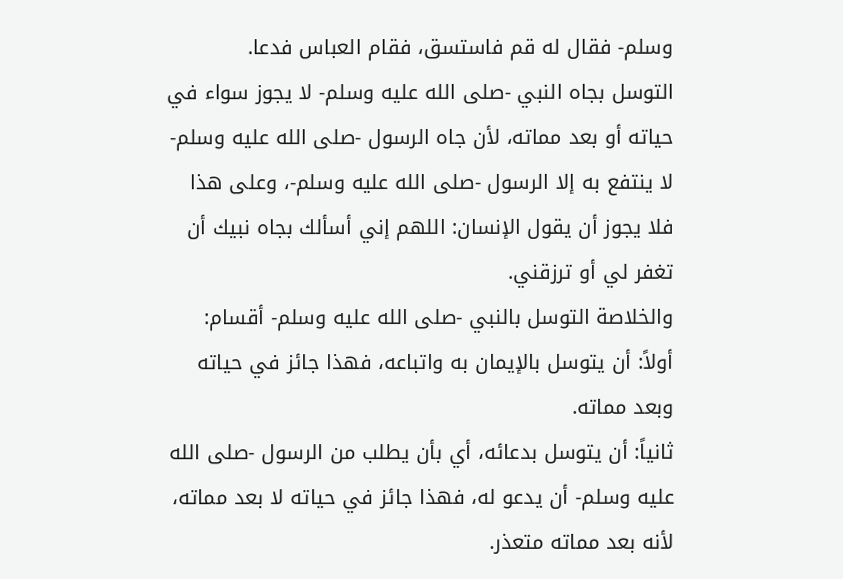وسلم- فقال له قم فاستسق، فقام العباس فدعا.
التوسل بجاه النبي -صلى الله عليه وسلم- لا يجوز سواء في حياته أو بعد مماته، لأن جاه الرسول -صلى الله عليه وسلم- لا ينتفع به إلا الرسول -صلى الله عليه وسلم-، وعلى هذا فلا يجوز أن يقول الإنسان: اللهم إني أسألك بجاه نبيك أن تغفر لي أو ترزقني.
والخلاصة التوسل بالنبي -صلى الله عليه وسلم- أقسام:
أولاً: أن يتوسل بالإيمان به واتباعه، فهذا جائز في حياته وبعد مماته.
ثانياً: أن يتوسل بدعائه، أي بأن يطلب من الرسول -صلى الله عليه وسلم- أن يدعو له، فهذا جائز في حياته لا بعد مماته، لأنه بعد مماته متعذر.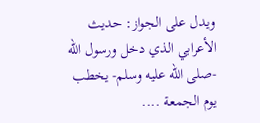ويدل على الجواز: حديث الأعرابي الذي دخل ورسول الله -صلى الله عليه وسلم- يخطب يوم الجمعة ....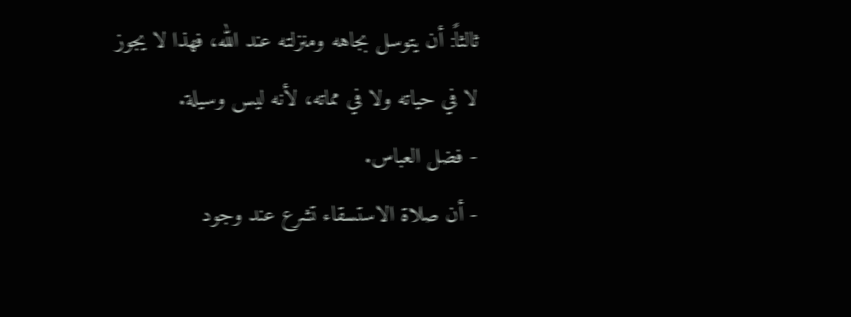ثالثاً: أن يتوسل بجاهه ومنزلته عند الله، فهذا لا يجوز لا في حياته ولا في مماته، لأنه ليس وسيلة.
- فضل العباس.
- أن صلاة الاستسقاء تشرع عند وجود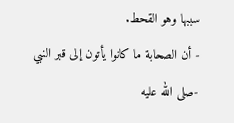سببها وهو القحط.
- أن الصحابة ما كانوا يأتون إلى قبر النبي -صلى الله عليه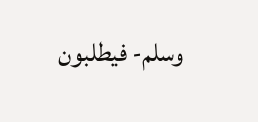وسلم- فيطلبون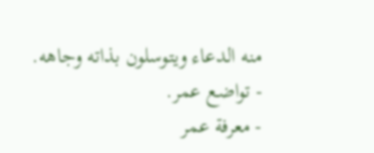منه الدعاء ويتوسلون بذاته وجاهه.
- تواضع عمر.
- معرفة عمر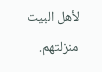لأهل البيت منزلتهم.